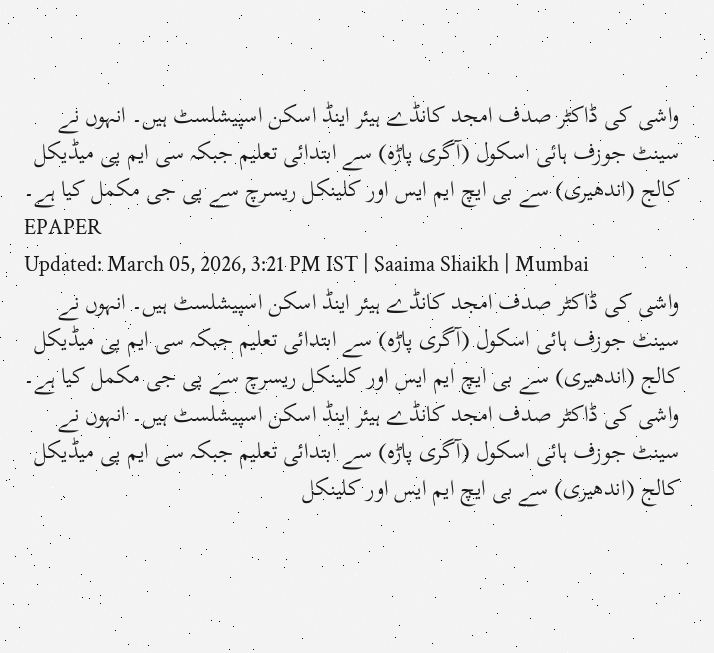واشی کی ڈاکٹر صدف امجد کانڈے ہیئر اینڈ اسکن اسپیشلسٹ ہیں۔ انہوں نے سینٹ جوزف ہائی اسکول (آگری پاڑہ) سے ابتدائی تعلیم جبکہ سی ایم پی میڈیکل کالج (اندھیری) سے بی ایچ ایم ایس اور کلینکل ریسرچ سے پی جی مکمل کیا ہے۔
EPAPER
Updated: March 05, 2026, 3:21 PM IST | Saaima Shaikh | Mumbai
واشی کی ڈاکٹر صدف امجد کانڈے ہیئر اینڈ اسکن اسپیشلسٹ ہیں۔ انہوں نے سینٹ جوزف ہائی اسکول (آگری پاڑہ) سے ابتدائی تعلیم جبکہ سی ایم پی میڈیکل کالج (اندھیری) سے بی ایچ ایم ایس اور کلینکل ریسرچ سے پی جی مکمل کیا ہے۔
واشی کی ڈاکٹر صدف امجد کانڈے ہیئر اینڈ اسکن اسپیشلسٹ ہیں۔ انہوں نے سینٹ جوزف ہائی اسکول (آگری پاڑہ) سے ابتدائی تعلیم جبکہ سی ایم پی میڈیکل کالج (اندھیری) سے بی ایچ ایم ایس اور کلینکل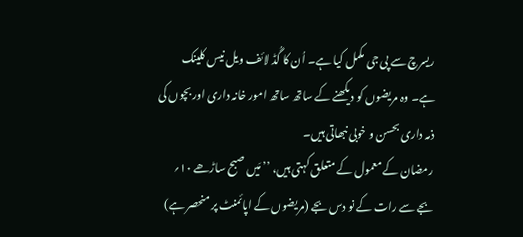ریسرچ سے پی جی مکمل کیا ہے۔ اُن کا گُڈ لائف ویل نیس کلینک ہے۔ وہ مریضوں کو دیکھنے کے ساتھ ساتھ امور خانہ داری اور بچوں کی ذمہ داری بحسن و خوبی نبھاتی ہیں۔
رمضان کے معمول کے متعلق کہتی ہیں، ’’ مَیں صبح ساڑھے ۱۰؍ بجے سے رات کے نو دس بجے (مریضوں کے اپائمنٹ پر منحصر ہے)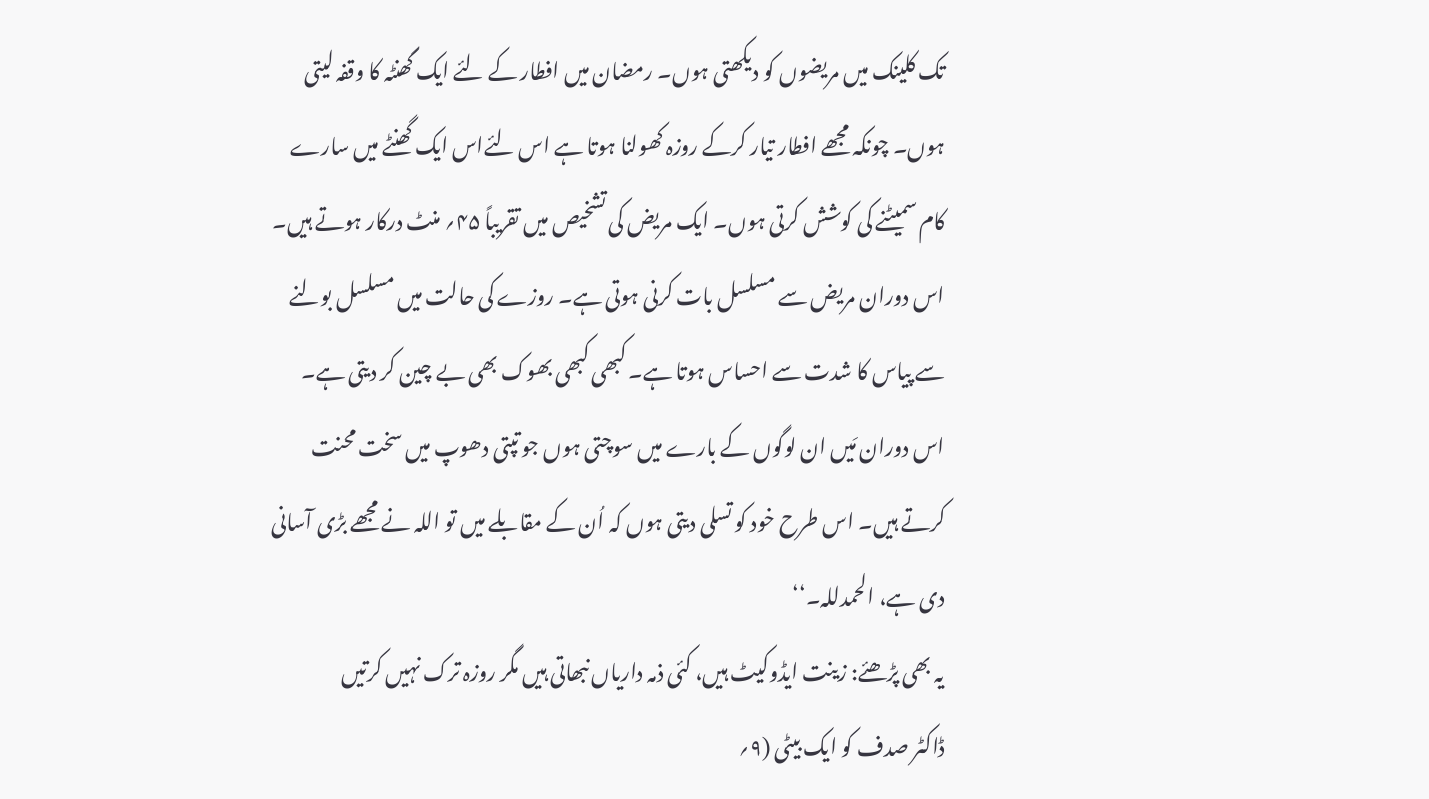تک کلینک میں مریضوں کو دیکھتی ہوں۔ رمضان میں افطار کے لئے ایک گھنٹہ کا وقفہ لیتی ہوں۔ چونکہ مجھے افطار تیار کرکے روزہ کھولنا ہوتا ہے اس لئےاس ایک گھنٹے میں سارے کام سمیٹنے کی کوشش کرتی ہوں۔ ایک مریض کی تشخیص میں تقریباً ۴۵؍ منٹ درکار ہوتے ہیں۔ اس دوران مریض سے مسلسل بات کرنی ہوتی ہے۔ روزے کی حالت میں مسلسل بولنے سے پیاس کا شدت سے احساس ہوتا ہے۔ کبھی کبھی بھوک بھی بے چین کر دیتی ہے۔ اس دوران مَیں ان لوگوں کے بارے میں سوچتی ہوں جو تپتی دھوپ میں سخت محنت کرتے ہیں۔ اس طرح خود کو تسلی دیتی ہوں کہ اُن کے مقابلے میں تو اللہ نے مجھے بڑی آسانی دی ہے، الحمدللہ۔‘‘
یہ بھی پڑھئے: زینت ایڈوکیٹ ہیں، کئی ذمہ داریاں نبھاتی ہیں مگر روزہ ترک نہیں کرتیں
ڈاکٹر صدف کو ایک بیٹی (۹؍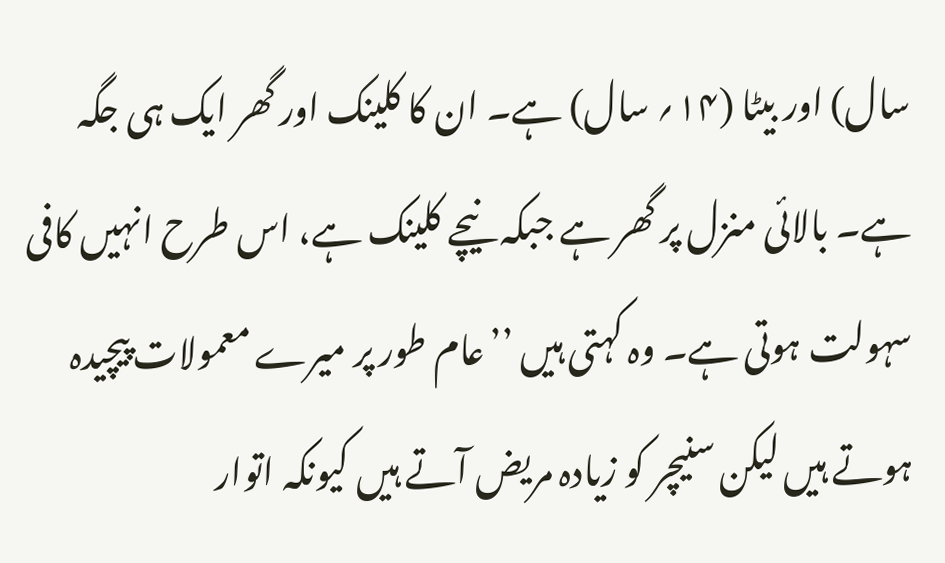سال) اور بیٹا (۱۴؍ سال) ہے۔ ان کا کلینک اور گھر ایک ہی جگہ ہے۔ بالائی منزل پر گھر ہے جبکہ نیچے کلینک ہے، اس طرح انہیں کافی سہولت ہوتی ہے۔ وہ کہتی ہیں ’’عام طور پر میرے معمولات پیچیدہ ہوتے ہیں لیکن سنیچر کو زیادہ مریض آتے ہیں کیونکہ اتوار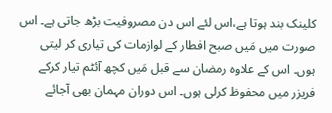کلینک بند ہوتا ہے،اس لئے اس دن مصروفیت بڑھ جاتی ہے۔ اس صورت میں مَیں صبح افطار کے لوازمات کی تیاری کر لیتی ہوں۔ اس کے علاوہ رمضان سے قبل مَیں کچھ آئٹم تیار کرکے فریزر میں محفوظ کرلی ہوں۔ اس دوران مہمان بھی آجائے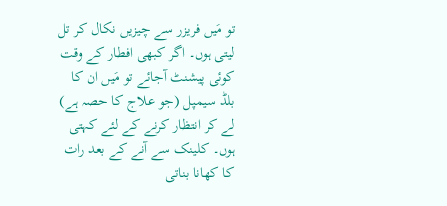تو مَیں فریزر سے چیزیں نکال کر تل لیتی ہوں۔ اگر کبھی افطار کے وقت کوئی پیشنٹ آجائے تو مَیں ان کا بلڈ سیمپل (جو علاج کا حصہ ہے) لے کر انتظار کرنے کے لئے کہتی ہوں۔ کلینک سے آنے کے بعد رات کا کھانا بناتی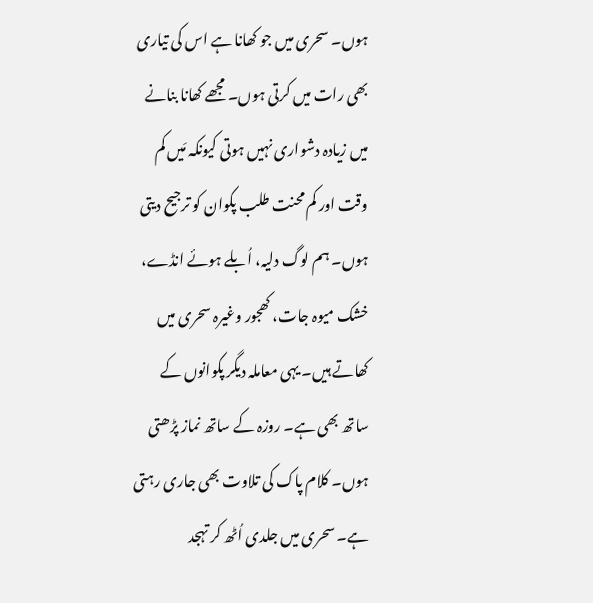ہوں۔ سحری میں جو کھانا ہے اس کی تیاری بھی رات میں کرتی ہوں۔ مجھے کھانا بنانے میں زیادہ دشواری نہیں ہوتی کیونکہ مَیں کم وقت اور کم محنت طلب پکوان کو ترجیح دیتی ہوں۔ ہم لوگ دلیہ، اُبلے ہوئے انڈے، خشک میوہ جات، کھجور وغیرہ سحری میں کھاتے ہیں۔ یہی معاملہ دیگر پکوانوں کے ساتھ بھی ہے۔ روزہ کے ساتھ نماز پڑھتی ہوں۔ کلام پاک کی تلاوت بھی جاری رہتی ہے۔ سحری میں جلدی اُٹھ کر تہجد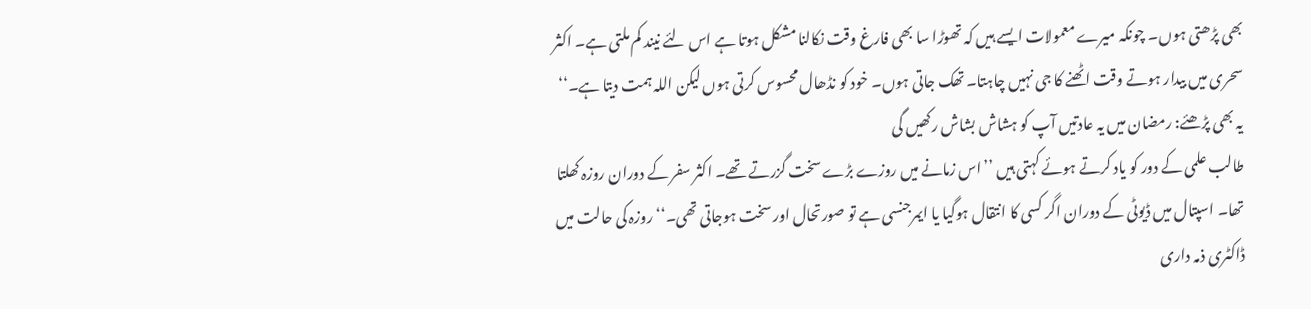بھی پڑھتی ہوں۔ چونکہ میرے معمولات ایسے ہیں کہ تھوڑا سا بھی فارغ وقت نکالنا مشکل ہوتا ہے اس لئے نیند کم ملتی ہے۔ اکثر سحری میں بیدار ہوتے وقت اٹھنے کا جی نہیں چاہتا۔ تھک جاتی ہوں۔ خود کو نڈھال محسوس کرتی ہوں لیکن اللہ ہمت دیتا ہے۔‘‘
یہ بھی پڑھئے: رمضان میں یہ عادتیں آپ کو ہشاش بشاش رکھیں گی
طالب علمی کے دور کو یاد کرتے ہوئے کہتی ہیں ’’اس زمانے میں روزے بڑے سخت گزرتے تھے۔ اکثر سفر کے دوران روزہ کھلتا تھا۔ اسپتال میں ڈیوٹی کے دوران اگر کسی کا انتقال ہوگیا یا ایمرجنسی ہے تو صورتحال اور سخت ہوجاتی تھی۔‘‘ روزہ کی حالت میں ڈاکٹری ذمہ داری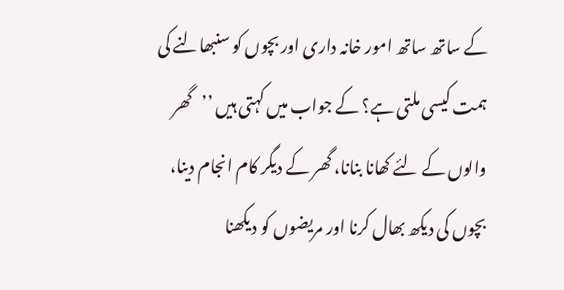کے ساتھ ساتھ امور خانہ داری اور بچوں کو سنبھالنے کی ہمت کیسی ملتی ہے؟ کے جواب میں کہتی ہیں ’’گھر والوں کے لئے کھانا بنانا، گھر کے دیگر کام انجام دینا، بچوں کی دیکھ بھال کرنا اور مریضوں کو دیکھنا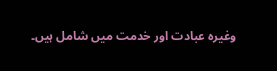وغیرہ عبادت اور خدمت میں شامل ہیں۔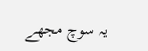یہ سوچ مجھے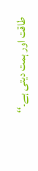طاقت اور ہمت دیتی ہے۔‘‘